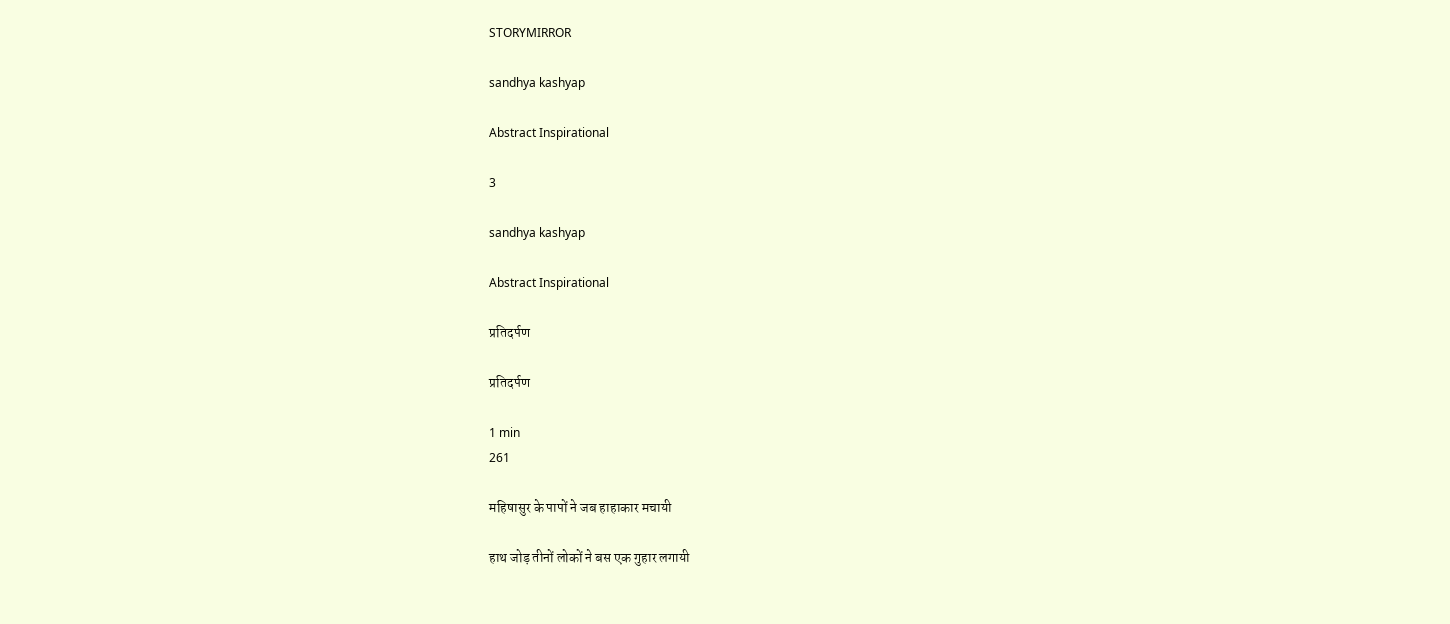STORYMIRROR

sandhya kashyap

Abstract Inspirational

3

sandhya kashyap

Abstract Inspirational

प्रतिदर्पण

प्रतिदर्पण

1 min
261

महिषासुर के पापों ने जब हाहाकार मचायी

हाथ जोड़ तीनों लोकों ने बस एक गुहार लगायी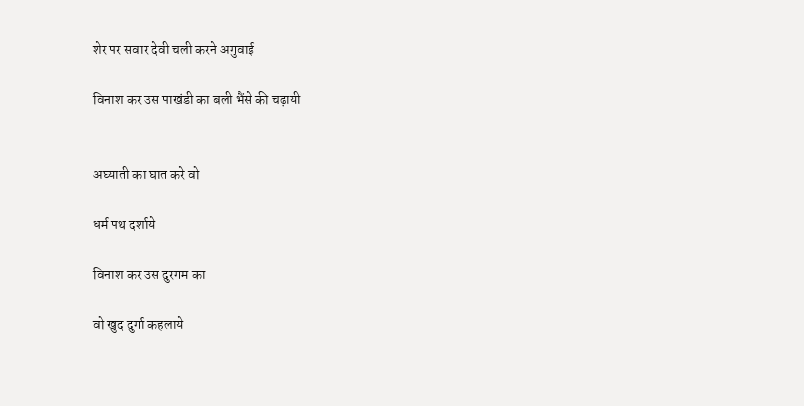शेर पर सवार देवी चली करने अगुवाई

विनाश कर उस पाखंडी का बली भैंसे की चढ़ायी


अघ्याती का घात करे वो

धर्म पथ दर्शाये

विनाश कर उस दुरगम का

वो खुद दुर्गा कहलाये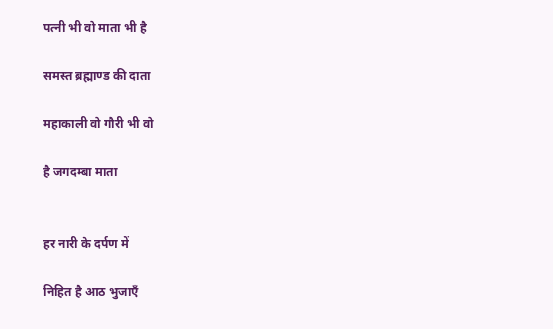पत्नी भी वो माता भी है

समस्त ब्रह्माण्ड की दाता

महाकाली वो गौरी भी वो

है जगदम्बा माता


हर नारी के दर्पण में

निहित है आठ भुजाएँ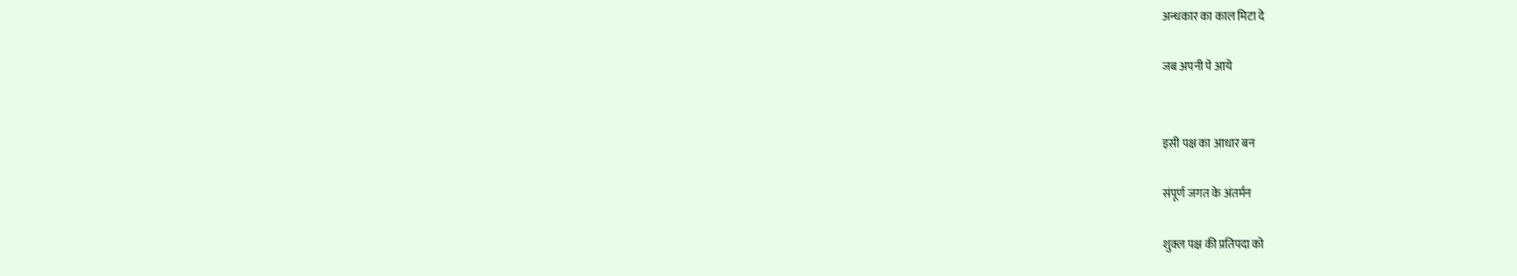अन्धकार का काल मिटा दे

जब अपनी पे आये


इसी पक्ष का आधार बन

संपूर्ण जगत के अंतर्मन

शुक्ल पक्ष की प्रतिपदा को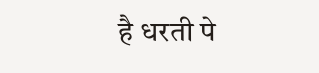है धरती पे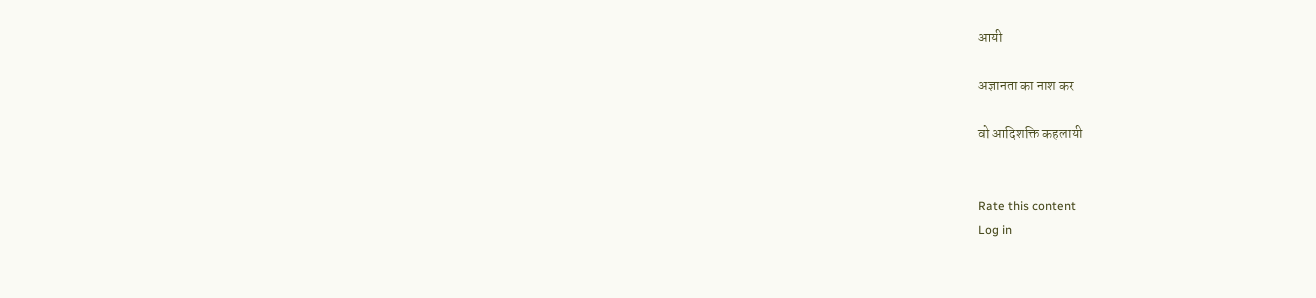आयी

अज्ञानता का नाश कर

वो आदिशक्ति कहलायी


Rate this content
Log in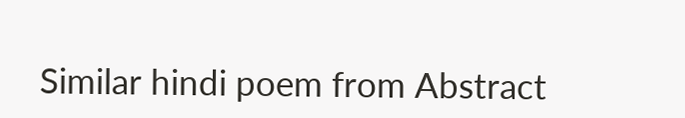Similar hindi poem from Abstract